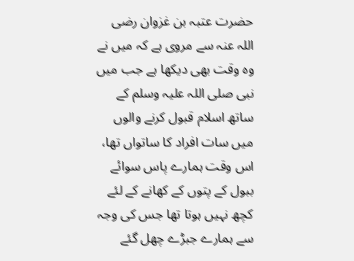حضرت عتبہ بن غزوان رضی اللہ عنہ سے مروی ہے کہ میں نے وہ وقت بھی دیکھا ہے جب میں نبی صلی اللہ علیہ وسلم کے ساتھ اسلام قبول کرنے والوں میں سات افراد کا ساتواں تھا، اس وقت ہمارے پاس سوائے ببول کے پتوں کے کھانے کے لئے کچھ نہیں ہوتا تھا جس کی وجہ سے ہمارے جبڑے چھل گئے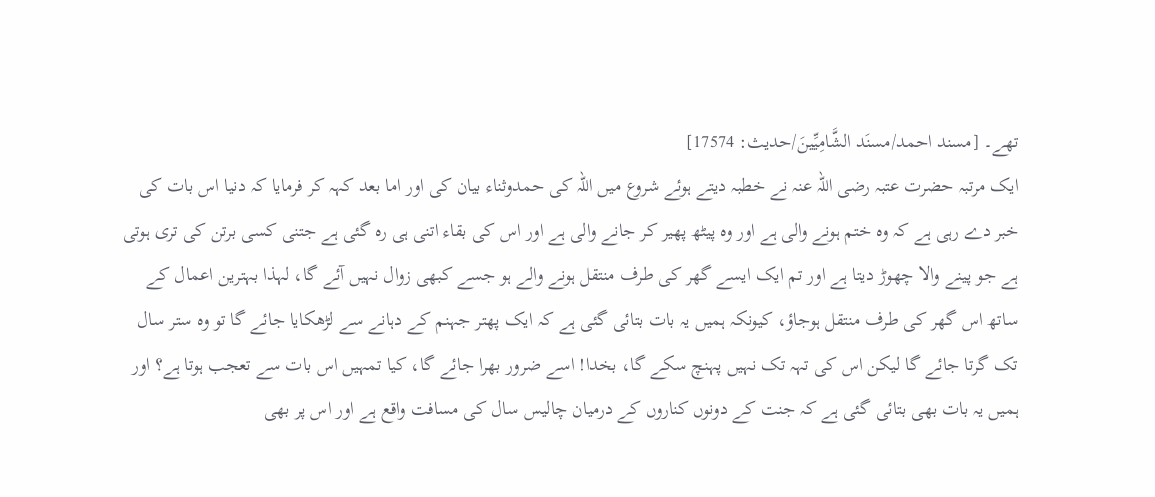تھے۔ [مسند احمد/مسنَد الشَّامِیِّینَ/حدیث: 17574]
ایک مرتبہ حضرت عتبہ رضی اللہ عنہ نے خطبہ دیتے ہوئے شروع میں اللہ کی حمدوثناء بیان کی اور اما بعد کہہ کر فرمایا کہ دنیا اس بات کی خبر دے رہی ہے کہ وہ ختم ہونے والی ہے اور وہ پیٹھ پھیر کر جانے والی ہے اور اس کی بقاء اتنی ہی رہ گئی ہے جتنی کسی برتن کی تری ہوتی ہے جو پینے والا چھوڑ دیتا ہے اور تم ایک ایسے گھر کی طرف منتقل ہونے والے ہو جسے کبھی زوال نہیں آئے گا، لہذا بہترین اعمال کے ساتھ اس گھر کی طرف منتقل ہوجاؤ، کیونکہ ہمیں یہ بات بتائی گئی ہے کہ ایک پھتر جہنم کے دہانے سے لڑھکایا جائے گا تو وہ ستر سال تک گرتا جائے گا لیکن اس کی تہہ تک نہیں پہنچ سکے گا، بخدا! اسے ضرور بھرا جائے گا، کیا تمہیں اس بات سے تعجب ہوتا ہے؟ اور ہمیں یہ بات بھی بتائی گئی ہے کہ جنت کے دونوں کناروں کے درمیان چالیس سال کی مسافت واقع ہے اور اس پر بھی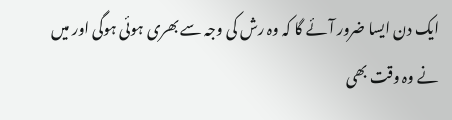ایک دن ایسا ضرور آئے گا کہ وہ رش کی وجہ سے بھری ہوئی ہوگی اور میں نے وہ وقت بھی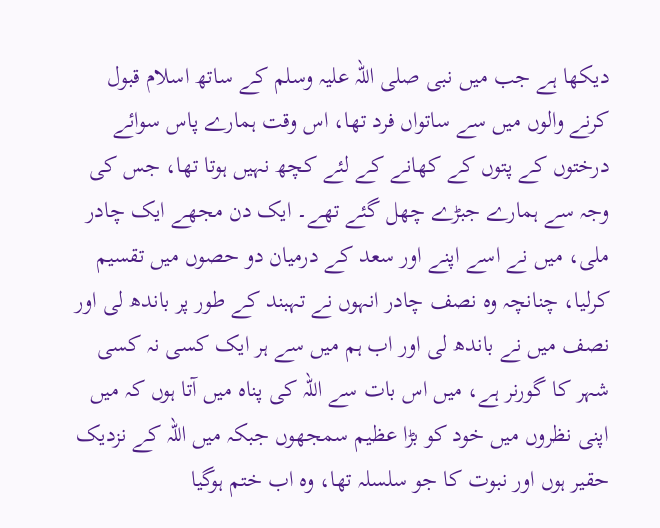دیکھا ہے جب میں نبی صلی اللہ علیہ وسلم کے ساتھ اسلام قبول کرنے والوں میں سے ساتواں فرد تھا، اس وقت ہمارے پاس سوائے درختوں کے پتوں کے کھانے کے لئے کچھ نہیں ہوتا تھا، جس کی وجہ سے ہمارے جبڑے چھل گئے تھے۔ ایک دن مجھے ایک چادر ملی، میں نے اسے اپنے اور سعد کے درمیان دو حصوں میں تقسیم کرلیا، چنانچہ وہ نصف چادر انہوں نے تہبند کے طور پر باندھ لی اور نصف میں نے باندھ لی اور اب ہم میں سے ہر ایک کسی نہ کسی شہر کا گورنر ہے، میں اس بات سے اللہ کی پناہ میں آتا ہوں کہ میں اپنی نظروں میں خود کو بڑا عظیم سمجھوں جبکہ میں اللہ کے نزدیک حقیر ہوں اور نبوت کا جو سلسلہ تھا، وہ اب ختم ہوگیا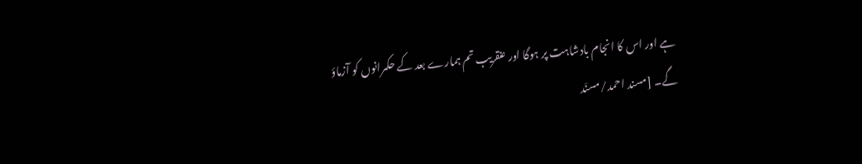ہے اور اس کا انجام بادشاہت پر ہوگا اور عنقریب تم ہمارے بعد کے حکمرانوں کو آزماؤ گے۔ [مسند احمد/مسنَد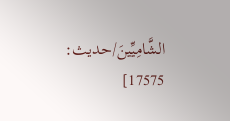الشَّامِیِّینَ/حدیث: 17575]